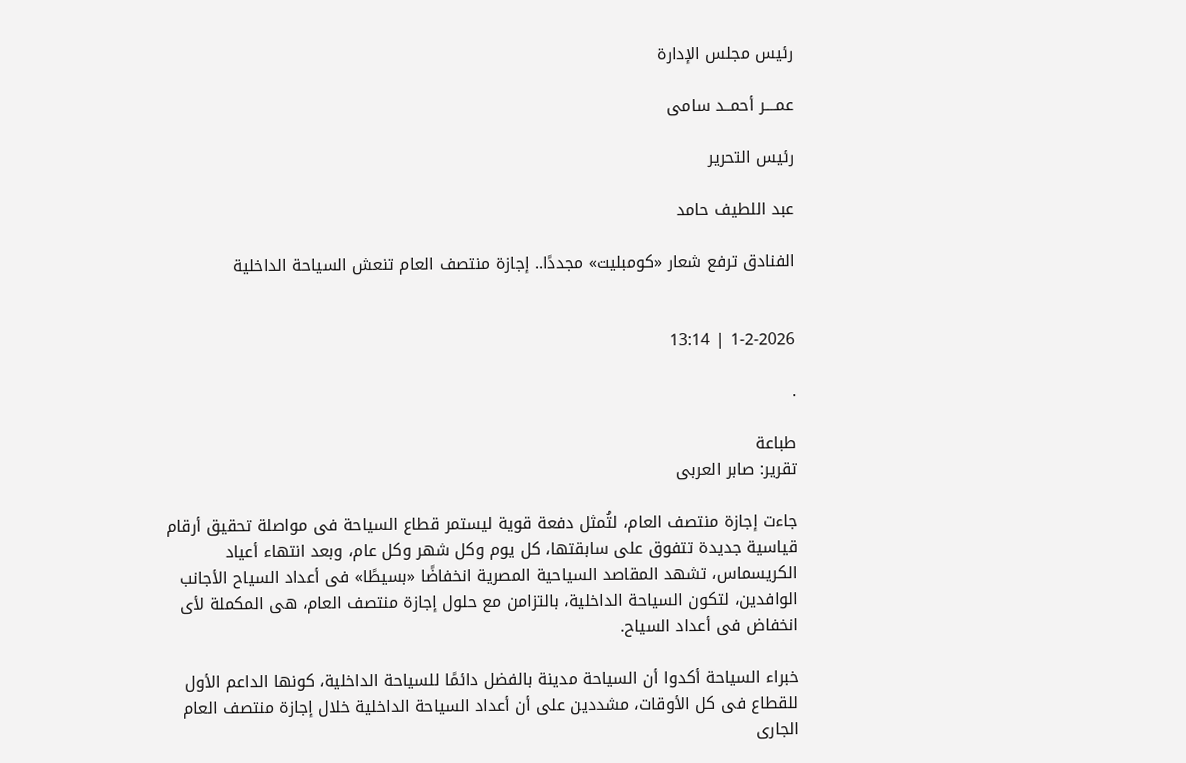رئيس مجلس الإدارة

عمــــر أحمــد سامى

رئيس التحرير

عبد اللطيف حامد

الفنادق ترفع شعار «كومبليت» مجددًا.. إجازة منتصف العام تنعش السياحة الداخلية


1-2-2026 | 13:14

.

طباعة
تقرير: صابر العربى

جاءت إجازة منتصف العام، لتُمثل دفعة قوية ليستمر قطاع السياحة فى مواصلة تحقيق أرقام قياسية جديدة تتفوق على سابقتها، كل يوم وكل شهر وكل عام، وبعد انتهاء أعياد الكريسماس، تشهد المقاصد السياحية المصرية انخفاضًا «بسيطًا» فى أعداد السياح الأجانب الوافدين، لتكون السياحة الداخلية، بالتزامن مع حلول إجازة منتصف العام، هى المكملة لأى انخفاض فى أعداد السياح.

خبراء السياحة أكدوا أن السياحة مدينة بالفضل دائمًا للسياحة الداخلية، كونها الداعم الأول للقطاع فى كل الأوقات، مشددين على أن أعداد السياحة الداخلية خلال إجازة منتصف العام الجارى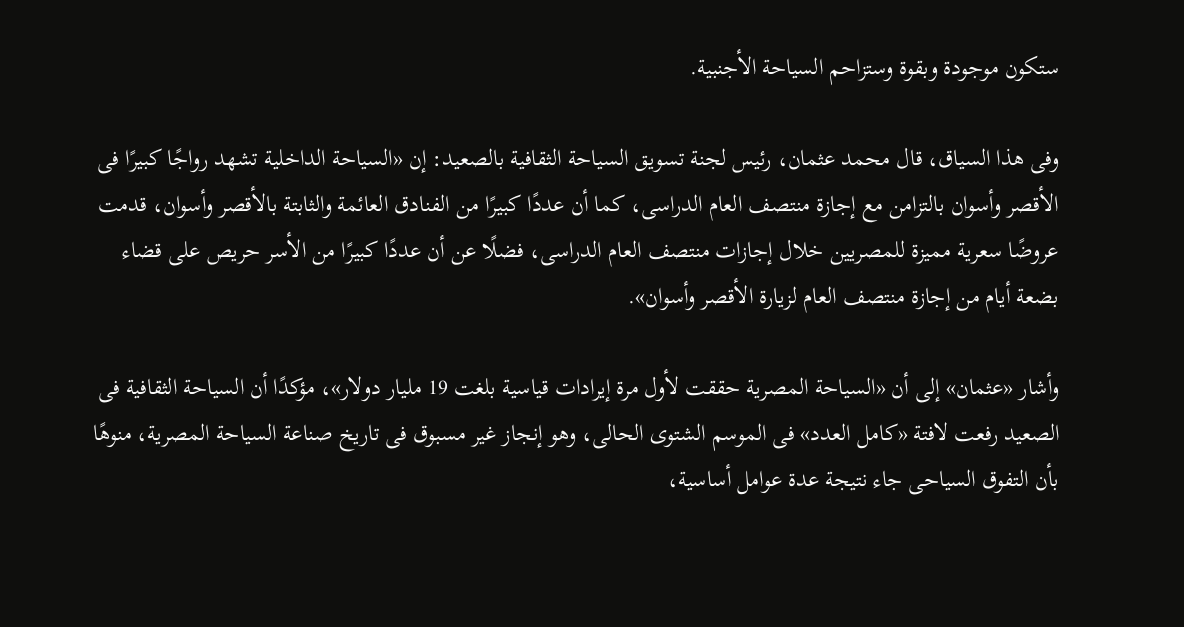ستكون موجودة وبقوة وستزاحم السياحة الأجنبية.

وفى هذا السياق، قال محمد عثمان، رئيس لجنة تسويق السياحة الثقافية بالصعيد: إن «السياحة الداخلية تشهد رواجًا كبيرًا فى الأقصر وأسوان بالتزامن مع إجازة منتصف العام الدراسى، كما أن عددًا كبيرًا من الفنادق العائمة والثابتة بالأقصر وأسوان، قدمت عروضًا سعرية مميزة للمصريين خلال إجازات منتصف العام الدراسى، فضلًا عن أن عددًا كبيرًا من الأسر حريص على قضاء بضعة أيام من إجازة منتصف العام لزيارة الأقصر وأسوان».

وأشار «عثمان» إلى أن «السياحة المصرية حققت لأول مرة إيرادات قياسية بلغت 19 مليار دولار»، مؤكدًا أن السياحة الثقافية فى الصعيد رفعت لافتة «كامل العدد» فى الموسم الشتوى الحالى، وهو إنجاز غير مسبوق فى تاريخ صناعة السياحة المصرية، منوهًا بأن التفوق السياحى جاء نتيجة عدة عوامل أساسية،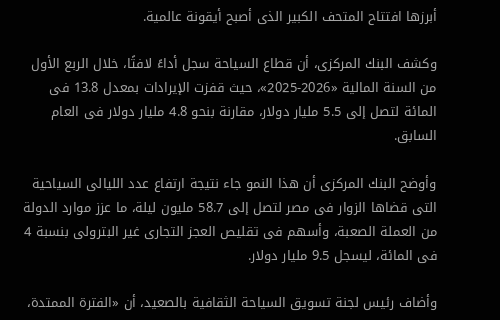أبرزها افتتاح المتحف الكبير الذى أصبح أيقونة عالمية.

وكشف البنك المركزى، أن قطاع السياحة سجل أداءً لافتًا، خلال الربع الأول من السنة المالية «2026-2025»، حيث قفزت الإيرادات بمعدل 13.8 فى المائة لتصل إلى 5.5 مليار دولار، مقارنة بنحو 4.8 مليار دولار فى العام السابق.

وأوضح البنك المركزى أن هذا النمو جاء نتيجة ارتفاع عدد الليالى السياحية التى قضاها الزوار فى مصر لتصل إلى 58.7 مليون ليلة، ما عزز موارد الدولة من العملة الصعبة، وأسهم فى تقليص العجز التجارى غير البترولى بنسبة 4 فى المائة، ليسجل 9.5 مليار دولار.

وأضاف رئيس لجنة تسويق السياحة الثقافية بالصعيد، أن «الفترة الممتدة،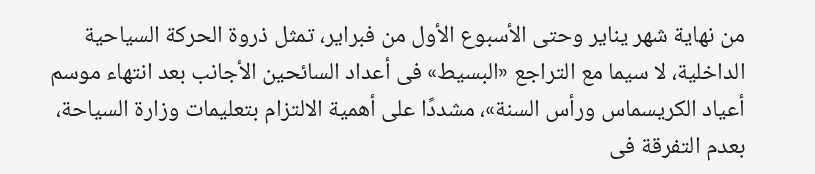من نهاية شهر يناير وحتى الأسبوع الأول من فبراير، تمثل ذروة الحركة السياحية الداخلية، لا سيما مع التراجع «البسيط» فى أعداد السائحين الأجانب بعد انتهاء موسم أعياد الكريسماس ورأس السنة»، مشددًا على أهمية الالتزام بتعليمات وزارة السياحة، بعدم التفرقة فى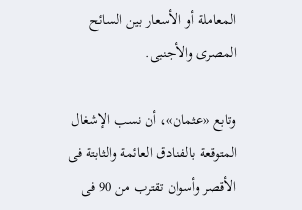المعاملة أو الأسعار بين السائح المصرى والأجنبى.

وتابع «عثمان»، أن نسب الإشغال المتوقعة بالفنادق العائمة والثابتة فى الأقصر وأسوان تقترب من 90 فى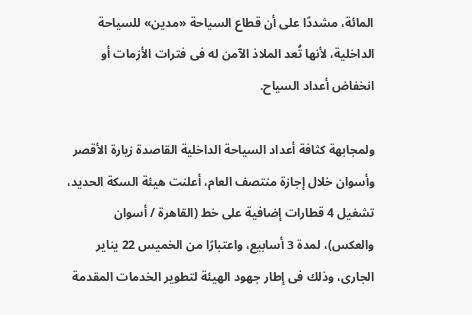المائة، مشددًا على أن قطاع السياحة «مدين» للسياحة الداخلية، لأنها تُعد الملاذ الآمن له فى فترات الأزمات أو انخفاض أعداد السياح.

ولمجابهة كثافة أعداد السياحة الداخلية القاصدة زيارة الأقصر وأسوان خلال إجازة منتصف العام، أعلنت هيئة السكة الحديد، تشغيل 4 قطارات إضافية على خط (القاهرة / أسوان والعكس)، لمدة 3 أسابيع، واعتبارًا من الخميس 22 يناير الجارى، وذلك فى إطار جهود الهيئة لتطوير الخدمات المقدمة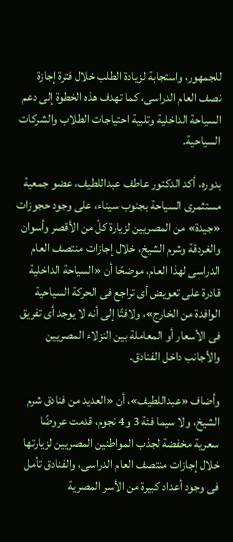للجمهور، واستجابة لزيادة الطلب خلال فترة إجازة نصف العام الدراسى، كما تهدف هذه الخطوة إلى دعم السياحة الداخلية وتلبية احتياجات الطلاب والشركات السياحية.

بدوره، أكد الدكتور عاطف عبداللطيف، عضو جمعية مستثمرى السياحة بجنوب سيناء، على وجود حجوزات «جيدة» من المصريين لزيارة كلّ من الأقصر وأسوان والغردقة وشرم الشيخ، خلال إجازات منتصف العام الدراسى لهذا العام، موضحًا أن «السياحة الداخلية قادرة على تعويض أى تراجع فى الحركة السياحية الوافدة من الخارج»، ولافتًا إلى أنه لا يوجد أى تفريق فى الأسعار أو المعاملة بين النزلاء المصريين والأجانب داخل الفنادق.

وأضاف «عبداللطيف»، أن «العديد من فنادق شرم الشيخ، ولا سيما فئة 3 و4 نجوم، قدمت عروضًا سعرية مخفضة لجذب المواطنين المصريين لزيارتها خلال إجازات منتصف العام الدراسى، والفنادق تأمل فى وجود أعداد كبيرة من الأسر المصرية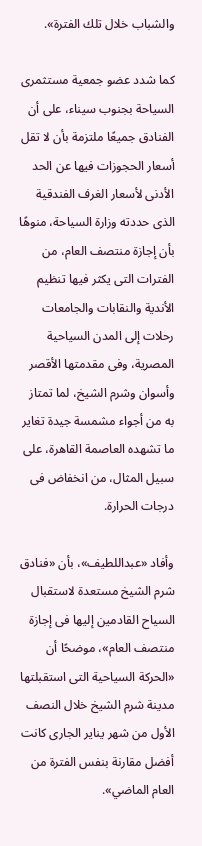والشباب خلال تلك الفترة».

كما شدد عضو جمعية مستثمرى السياحة بجنوب سيناء، على أن الفنادق جميعًا ملتزمة بأن لا تقل أسعار الحجوزات فيها عن الحد الأدنى لأسعار الغرف الفندقية الذى حددته وزارة السياحة، منوهًا بأن إجازة منتصف العام، من الفترات التى يكثر فيها تنظيم الأندية والنقابات والجامعات رحلات إلى المدن السياحية المصرية، وفى مقدمتها الأقصر وأسوان وشرم الشيخ، لما تمتاز به من أجواء مشمسة جيدة تغاير ما تشهده العاصمة القاهرة، على سبيل المثال، من انخفاض فى درجات الحرارة.

وأفاد «عبداللطيف»، بأن «فنادق شرم الشيخ مستعدة لاستقبال السياح القادمين إليها فى إجازة منتصف العام»، موضحًا أن «الحركة السياحية التى استقبلتها مدينة شرم الشيخ خلال النصف الأول من شهر يناير الجارى كانت أفضل مقارنة بنفس الفترة من العام الماضي».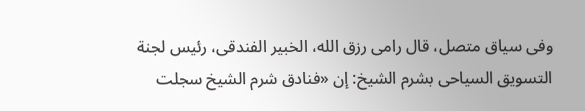وفى سياق متصل، قال رامى رزق الله، الخبير الفندقى، رئيس لجنة التسويق السياحى بشرم الشيخ: إن «فنادق شرم الشيخ سجلت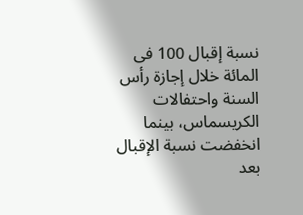نسبة إقبال 100 فى المائة خلال إجازة رأس السنة واحتفالات الكريسماس، بينما انخفضت نسبة الإقبال بعد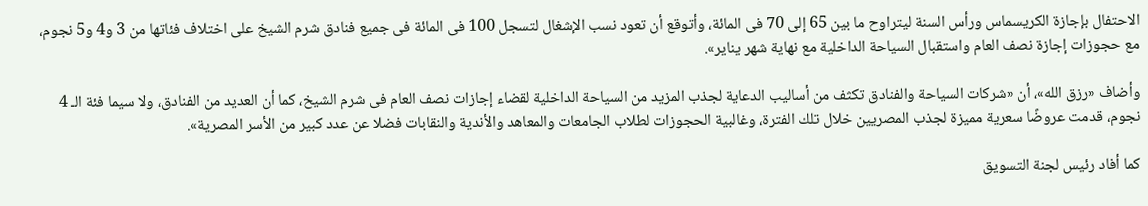الاحتفال بإجازة الكريسماس ورأس السنة ليتراوح ما بين 65 إلى 70 فى المائة، وأتوقع أن تعود نسب الإشغال لتسجل 100 فى المائة فى جميع فنادق شرم الشيخ على اختلاف فئاتها من 3 و4 و5 نجوم، مع حجوزات إجازة نصف العام واستقبال السياحة الداخلية مع نهاية شهر يناير».

وأضاف «رزق الله»، أن «شركات السياحة والفنادق تكثف من أساليب الدعاية لجذب المزيد من السياحة الداخلية لقضاء إجازات نصف العام فى شرم الشيخ، كما أن العديد من الفنادق، ولا سيما فئة الـ 4 نجوم، قدمت عروضًا سعرية مميزة لجذب المصريين خلال تلك الفترة، وغالبية الحجوزات لطلاب الجامعات والمعاهد والأندية والنقابات فضلا عن عدد كبير من الأسر المصرية».

كما أفاد رئيس لجنة التسويق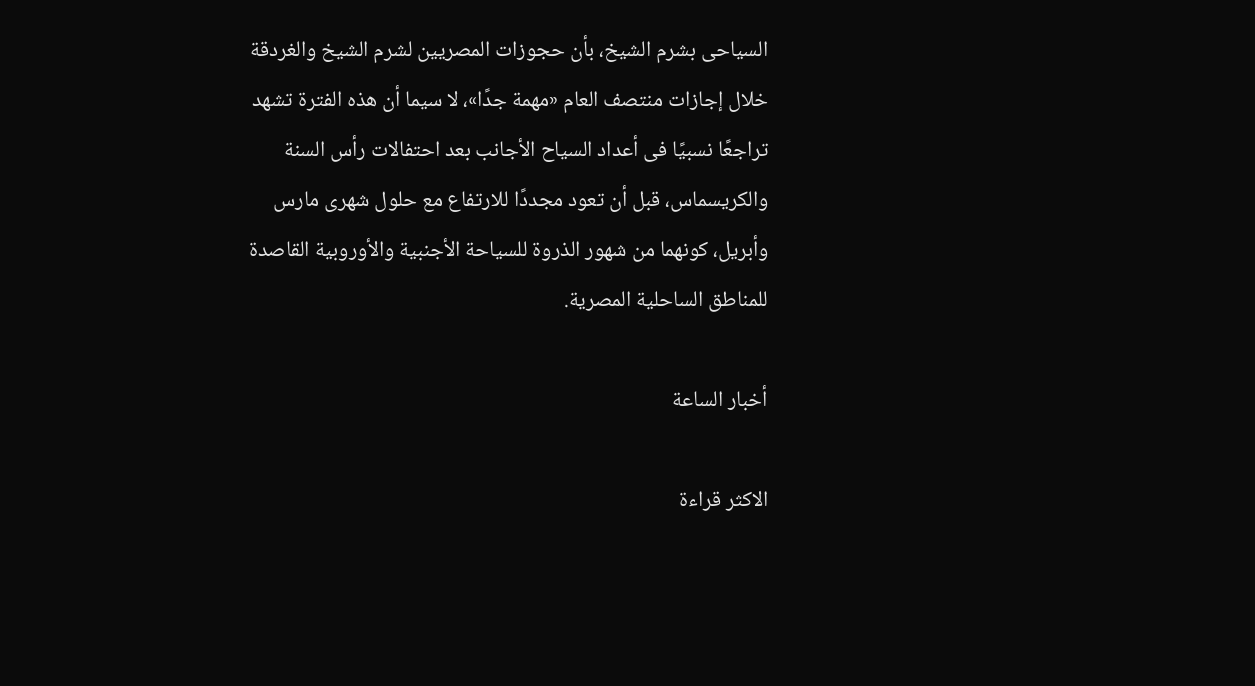السياحى بشرم الشيخ، بأن حجوزات المصريين لشرم الشيخ والغردقة خلال إجازات منتصف العام «مهمة جدًا»، لا سيما أن هذه الفترة تشهد تراجعًا نسبيًا فى أعداد السياح الأجانب بعد احتفالات رأس السنة والكريسماس، قبل أن تعود مجددًا للارتفاع مع حلول شهرى مارس وأبريل، كونهما من شهور الذروة للسياحة الأجنبية والأوروبية القاصدة للمناطق الساحلية المصرية.

أخبار الساعة

الاكثر قراءة